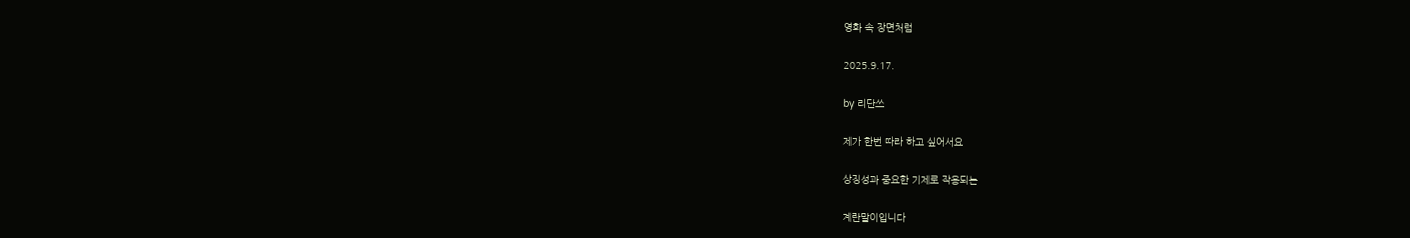영화 속 장면처럼

2025.9.17.

by 리단쓰

제가 한번 따라 하고 싶어서요

상징성과 중요한 기제로 작용되는

계란말이입니다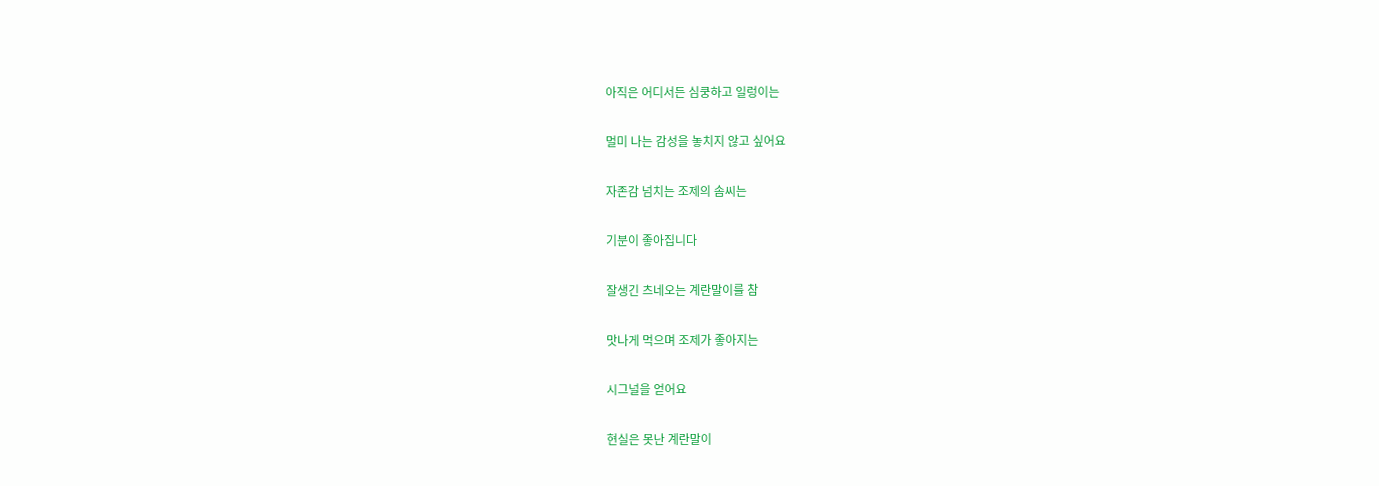아직은 어디서든 심쿵하고 일렁이는

멀미 나는 감성을 놓치지 않고 싶어요

자존감 넘치는 조제의 솜씨는

기분이 좋아집니다

잘생긴 츠네오는 계란말이를 참

맛나게 먹으며 조제가 좋아지는

시그널을 얻어요

현실은 못난 계란말이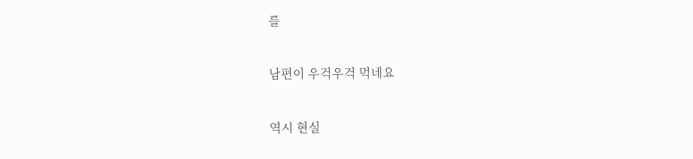를

남편이 우걱우걱 먹네요

역시 현실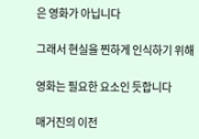은 영화가 아닙니다

그래서 현실을 찐하게 인식하기 위해

영화는 필요한 요소인 듯합니다

매거진의 이전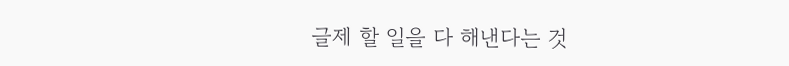글제 할 일을 다 해낸다는 것